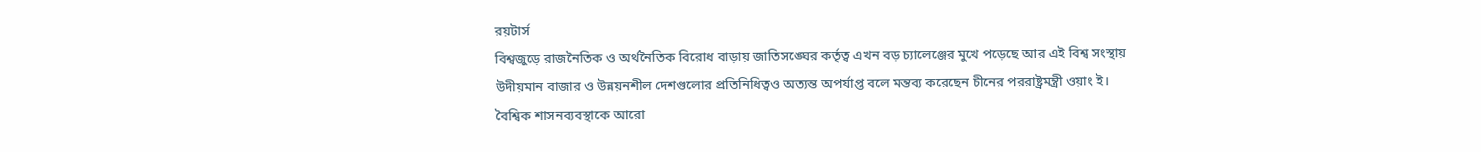রয়টার্স
বিশ্বজুড়ে রাজনৈতিক ও অর্থনৈতিক বিরোধ বাড়ায় জাতিসঙ্ঘের কর্তৃত্ব এখন বড় চ্যালেঞ্জের মুখে পড়েছে আর এই বিশ্ব সংস্থায় উদীয়মান বাজার ও উন্নয়নশীল দেশগুলোর প্রতিনিধিত্বও অত্যন্ত অপর্যাপ্ত বলে মন্তব্য করেছেন চীনের পররাষ্ট্রমন্ত্রী ওয়াং ই।
বৈশ্বিক শাসনব্যবস্থাকে আরো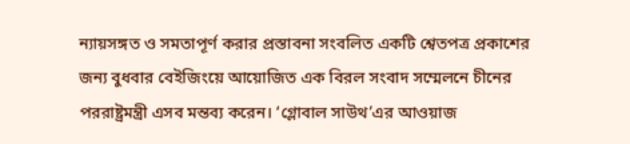ন্যায়সঙ্গত ও সমতাপূর্ণ করার প্রস্তাবনা সংবলিত একটি শ্বেতপত্র প্রকাশের জন্য বুধবার বেইজিংয়ে আয়োজিত এক বিরল সংবাদ সম্মেলনে চীনের পররাষ্ট্রমন্ত্রী এসব মন্তব্য করেন। ‘গ্লোবাল সাউথ’এর আওয়াজ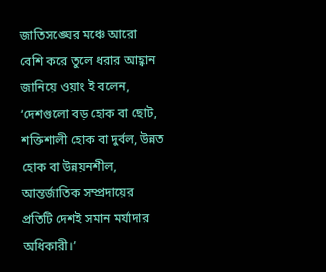জাতিসঙ্ঘের মঞ্চে আরো বেশি করে তুলে ধরার আহ্বান জানিয়ে ওয়াং ই বলেন, ‘দেশগুলো বড় হোক বা ছোট, শক্তিশালী হোক বা দুর্বল, উন্নত হোক বা উন্নয়নশীল, আন্তর্জাতিক সম্প্রদায়ের প্রতিটি দেশই সমান মর্যাদার অধিকারী।’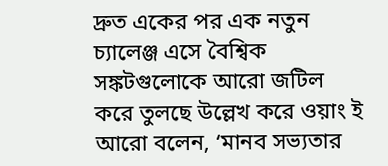দ্রুত একের পর এক নতুন চ্যালেঞ্জ এসে বৈশ্বিক সঙ্কটগুলোকে আরো জটিল করে তুলছে উল্লেখ করে ওয়াং ই আরো বলেন, ‘মানব সভ্যতার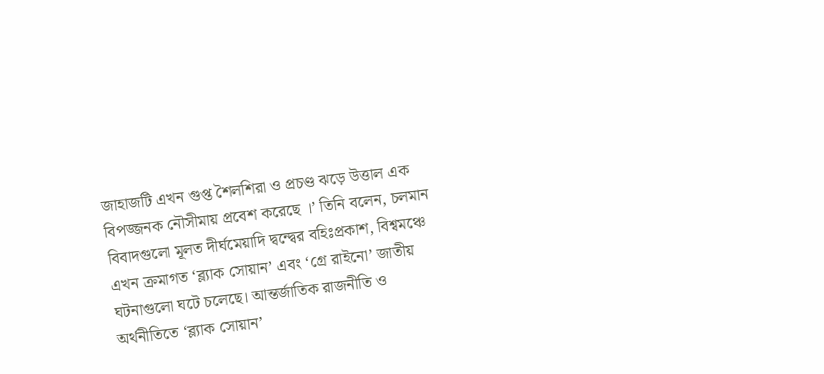জাহাজটি এখন গুপ্ত শৈলশিরা ও প্রচণ্ড ঝড়ে উত্তাল এক বিপজ্জনক নৌসীমায় প্রবেশ করেছে ।’ তিনি বলেন, চলমান বিবাদগুলো মূলত দীর্ঘমেয়াদি দ্বন্দ্বের বহিঃপ্রকাশ, বিশ্বমঞ্চে এখন ক্রমাগত ‘ব্ল্যাক সোয়ান’ এবং ‘গ্রে রাইনো’ জাতীয় ঘটনাগুলো ঘটে চলেছে। আন্তর্জাতিক রাজনীতি ও অর্থনীতিতে ‘ব্ল্যাক সোয়ান’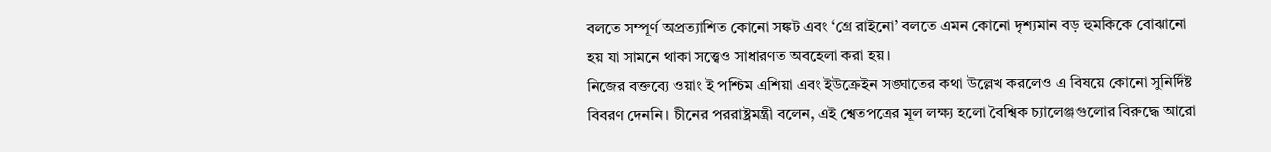বলতে সম্পূর্ণ অপ্রত্যাশিত কোনো সঙ্কট এবং ‘গ্রে রাইনো’ বলতে এমন কোনো দৃশ্যমান বড় হুমকিকে বোঝানো হয় যা সামনে থাকা সত্ত্বেও সাধারণত অবহেলা করা হয়।
নিজের বক্তব্যে ওয়াং ই পশ্চিম এশিয়া এবং ইউক্রেইন সঙ্ঘাতের কথা উল্লেখ করলেও এ বিষয়ে কোনো সুনির্দিষ্ট বিবরণ দেননি। চীনের পররাষ্ট্রমন্ত্রী বলেন, এই শ্বেতপত্রের মূল লক্ষ্য হলো বৈশ্বিক চ্যালেঞ্জগুলোর বিরুদ্ধে আরো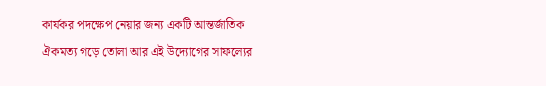কার্যকর পদক্ষেপ নেয়ার জন্য একটি আন্তর্জাতিক ঐকমত্য গড়ে তোলা আর এই উদ্যোগের সাফল্যের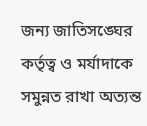জন্য জাতিসঙ্ঘের কর্তৃত্ব ও মর্যাদাকে সমুন্নত রাখা অত্যন্ত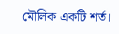মৌলিক একটি শর্ত।